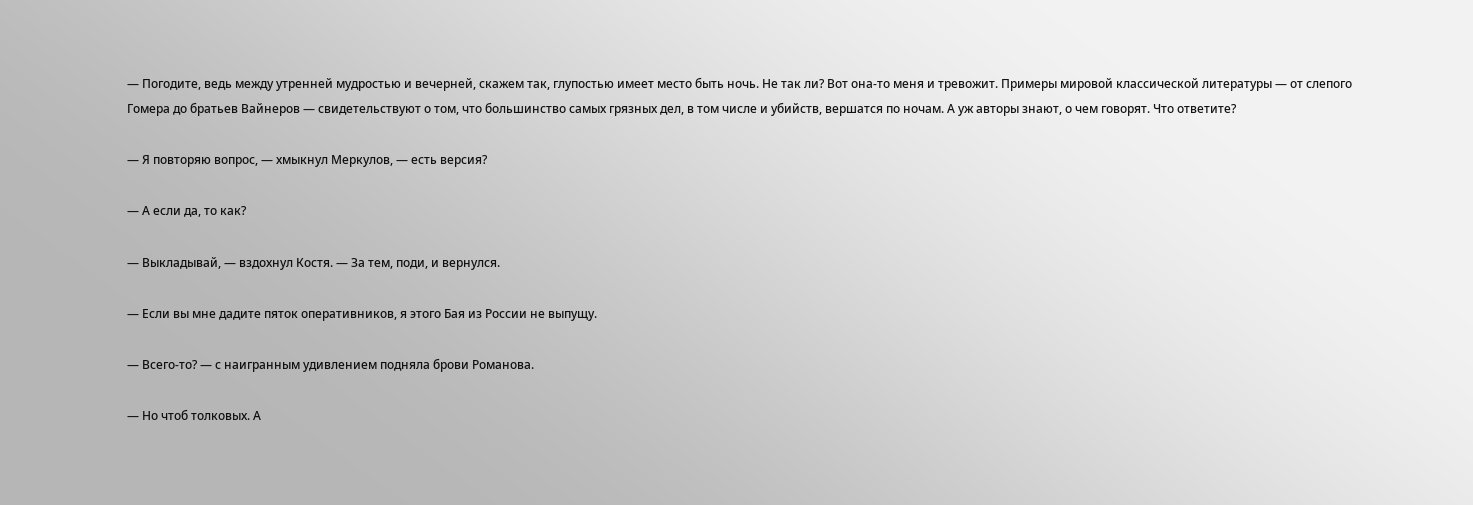— Погодите, ведь между утренней мудростью и вечерней, скажем так, глупостью имеет место быть ночь. Не так ли? Вот она-то меня и тревожит. Примеры мировой классической литературы — от слепого Гомера до братьев Вайнеров — свидетельствуют о том, что большинство самых грязных дел, в том числе и убийств, вершатся по ночам. А уж авторы знают, о чем говорят. Что ответите?

— Я повторяю вопрос, — хмыкнул Меркулов, — есть версия?

— А если да, то как?

— Выкладывай, — вздохнул Костя. — За тем, поди, и вернулся.

— Если вы мне дадите пяток оперативников, я этого Бая из России не выпущу.

— Всего-то? — с наигранным удивлением подняла брови Романова.

— Но чтоб толковых. А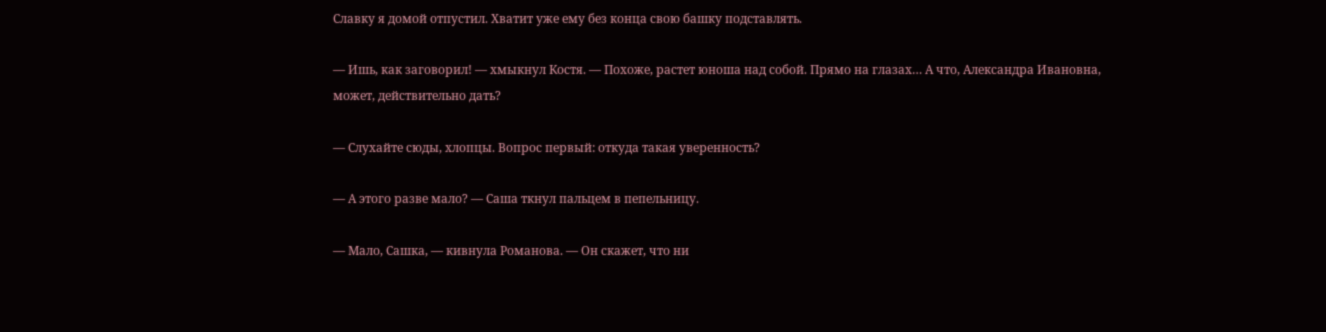Славку я домой отпустил. Хватит уже ему без конца свою башку подставлять.

— Ишь, как заговорил! — хмыкнул Костя. — Похоже, растет юноша над собой. Прямо на глазах… А что, Александра Ивановна, может, действительно дать?

— Слухайте сюды, хлопцы. Вопрос первый: откуда такая уверенность?

— А этого разве мало? — Саша ткнул пальцем в пепельницу.

— Мало, Сашка, — кивнула Романова. — Он скажет, что ни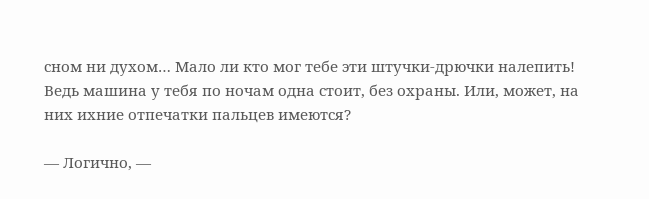сном ни духом… Мало ли кто мог тебе эти штучки-дрючки налепить! Ведь машина у тебя по ночам одна стоит, без охраны. Или, может, на них ихние отпечатки пальцев имеются?

— Логично, —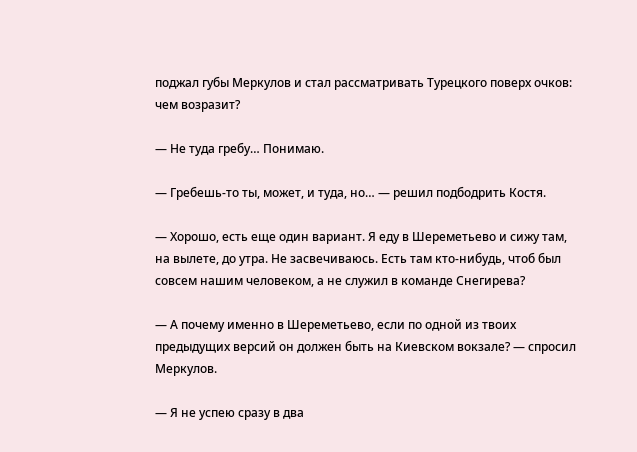поджал губы Меркулов и стал рассматривать Турецкого поверх очков: чем возразит?

— Не туда гребу… Понимаю.

— Гребешь-то ты, может, и туда, но… — решил подбодрить Костя.

— Хорошо, есть еще один вариант. Я еду в Шереметьево и сижу там, на вылете, до утра. Не засвечиваюсь. Есть там кто-нибудь, чтоб был совсем нашим человеком, а не служил в команде Снегирева?

— А почему именно в Шереметьево, если по одной из твоих предыдущих версий он должен быть на Киевском вокзале? — спросил Меркулов.

— Я не успею сразу в два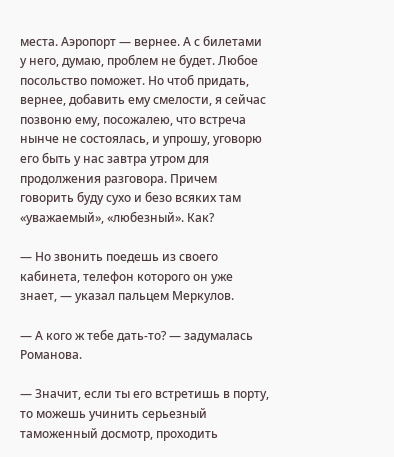места. Аэропорт — вернее. А с билетами у него, думаю, проблем не будет. Любое посольство поможет. Но чтоб придать, вернее, добавить ему смелости, я сейчас позвоню ему, посожалею, что встреча нынче не состоялась, и упрошу, уговорю его быть у нас завтра утром для продолжения разговора. Причем говорить буду сухо и безо всяких там «уважаемый», «любезный». Как?

— Но звонить поедешь из своего кабинета, телефон которого он уже знает, — указал пальцем Меркулов.

— А кого ж тебе дать-то? — задумалась Романова.

— Значит, если ты его встретишь в порту, то можешь учинить серьезный таможенный досмотр, проходить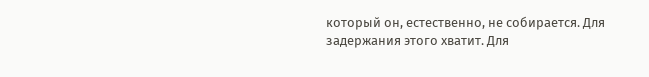который он, естественно, не собирается. Для задержания этого хватит. Для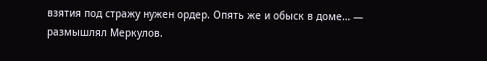взятия под стражу нужен ордер. Опять же и обыск в доме… — размышлял Меркулов.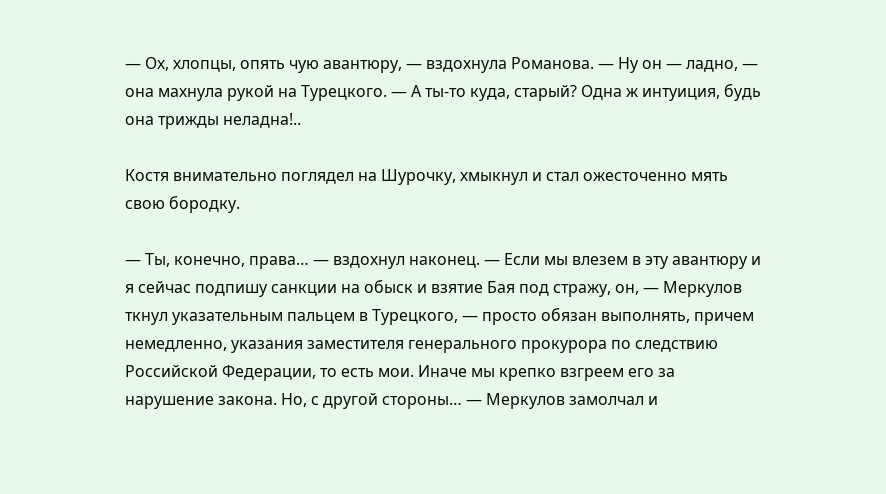— Ох, хлопцы, опять чую авантюру, — вздохнула Романова. — Ну он — ладно, — она махнула рукой на Турецкого. — А ты-то куда, старый? Одна ж интуиция, будь она трижды неладна!..

Костя внимательно поглядел на Шурочку, хмыкнул и стал ожесточенно мять свою бородку.

— Ты, конечно, права… — вздохнул наконец. — Если мы влезем в эту авантюру и я сейчас подпишу санкции на обыск и взятие Бая под стражу, он, — Меркулов ткнул указательным пальцем в Турецкого, — просто обязан выполнять, причем немедленно, указания заместителя генерального прокурора по следствию Российской Федерации, то есть мои. Иначе мы крепко взгреем его за нарушение закона. Но, с другой стороны… — Меркулов замолчал и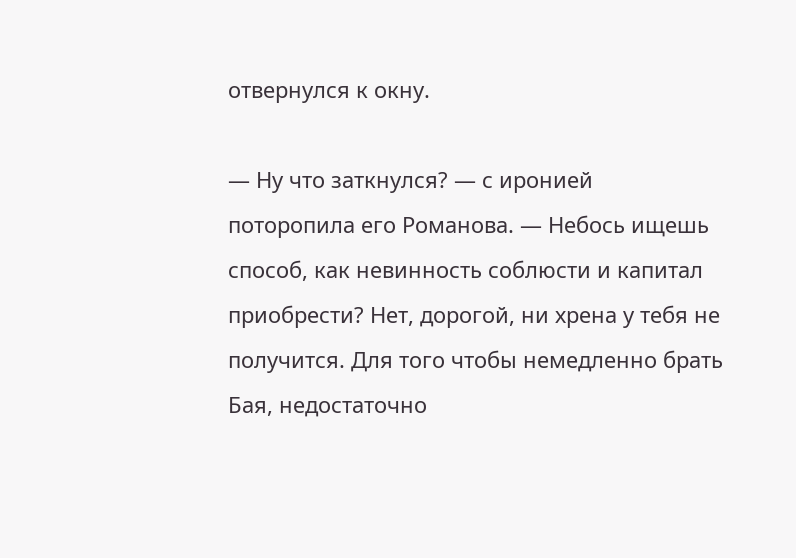отвернулся к окну.

— Ну что заткнулся? — с иронией поторопила его Романова. — Небось ищешь способ, как невинность соблюсти и капитал приобрести? Нет, дорогой, ни хрена у тебя не получится. Для того чтобы немедленно брать Бая, недостаточно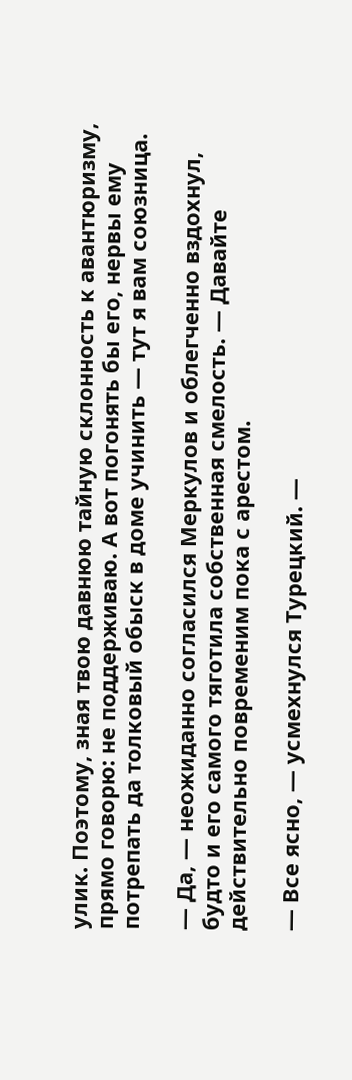улик. Поэтому, зная твою давнюю тайную склонность к авантюризму, прямо говорю: не поддерживаю. А вот погонять бы его, нервы ему потрепать да толковый обыск в доме учинить — тут я вам союзница.

— Да, — неожиданно согласился Меркулов и облегченно вздохнул, будто и его самого тяготила собственная смелость. — Давайте действительно повременим пока с арестом.

— Все ясно, — усмехнулся Турецкий. —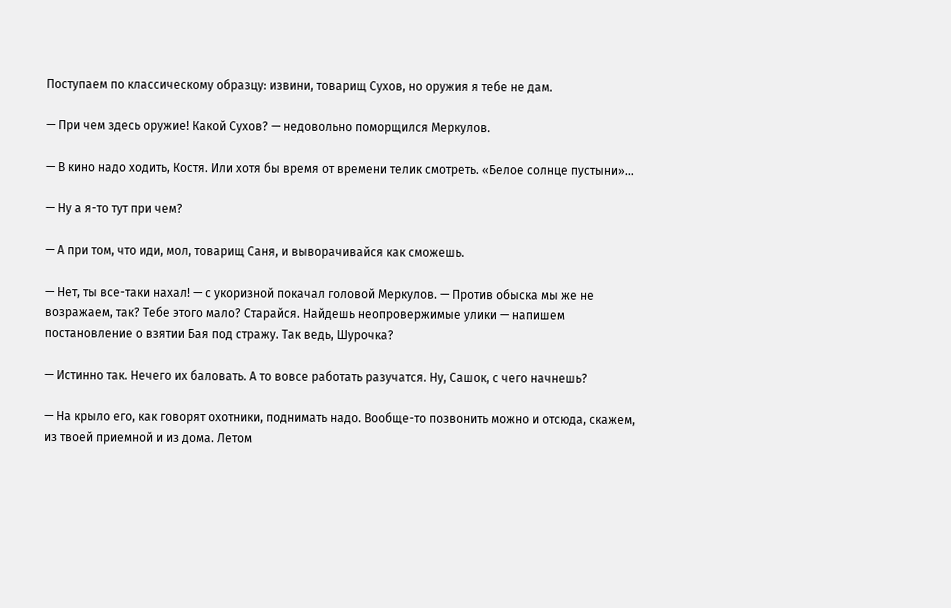Поступаем по классическому образцу: извини, товарищ Сухов, но оружия я тебе не дам.

— При чем здесь оружие! Какой Сухов? — недовольно поморщился Меркулов.

— В кино надо ходить, Костя. Или хотя бы время от времени телик смотреть. «Белое солнце пустыни»…

— Ну а я-то тут при чем?

— А при том, что иди, мол, товарищ Саня, и выворачивайся как сможешь.

— Нет, ты все-таки нахал! — с укоризной покачал головой Меркулов. — Против обыска мы же не возражаем, так? Тебе этого мало? Старайся. Найдешь неопровержимые улики — напишем постановление о взятии Бая под стражу. Так ведь, Шурочка?

— Истинно так. Нечего их баловать. А то вовсе работать разучатся. Ну, Сашок, с чего начнешь?

— На крыло его, как говорят охотники, поднимать надо. Вообще-то позвонить можно и отсюда, скажем, из твоей приемной и из дома. Летом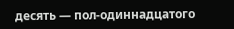десять — пол-одиннадцатого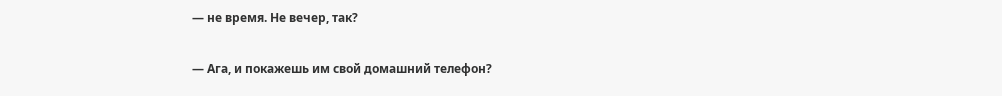— не время. Не вечер, так?

— Ага, и покажешь им свой домашний телефон?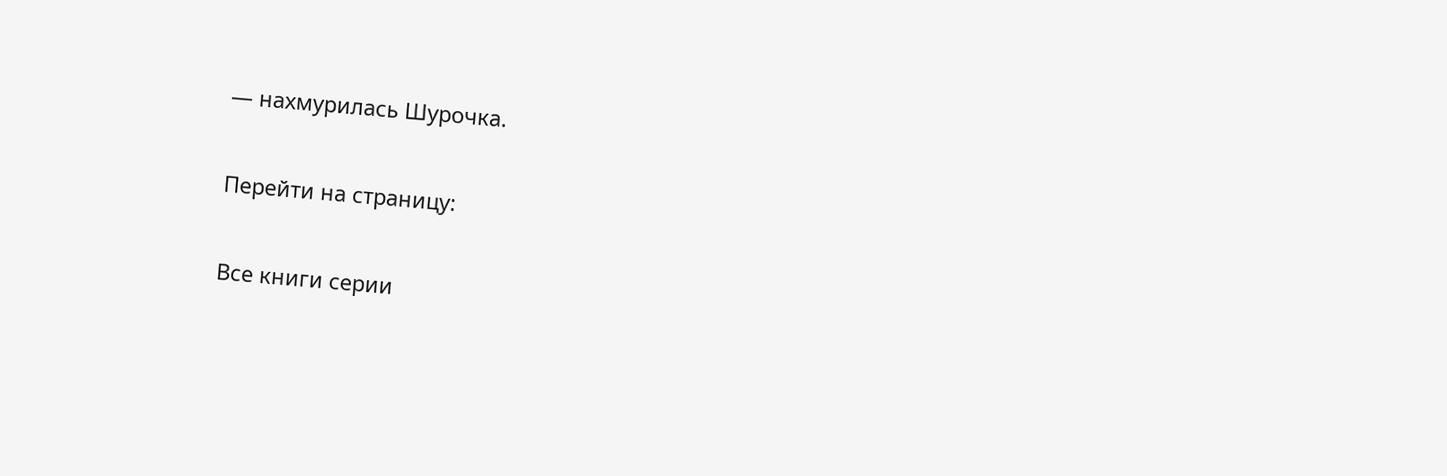— нахмурилась Шурочка.

Перейти на страницу:

Все книги серии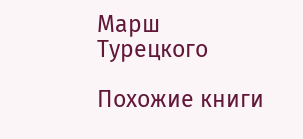Марш Турецкого

Похожие книги